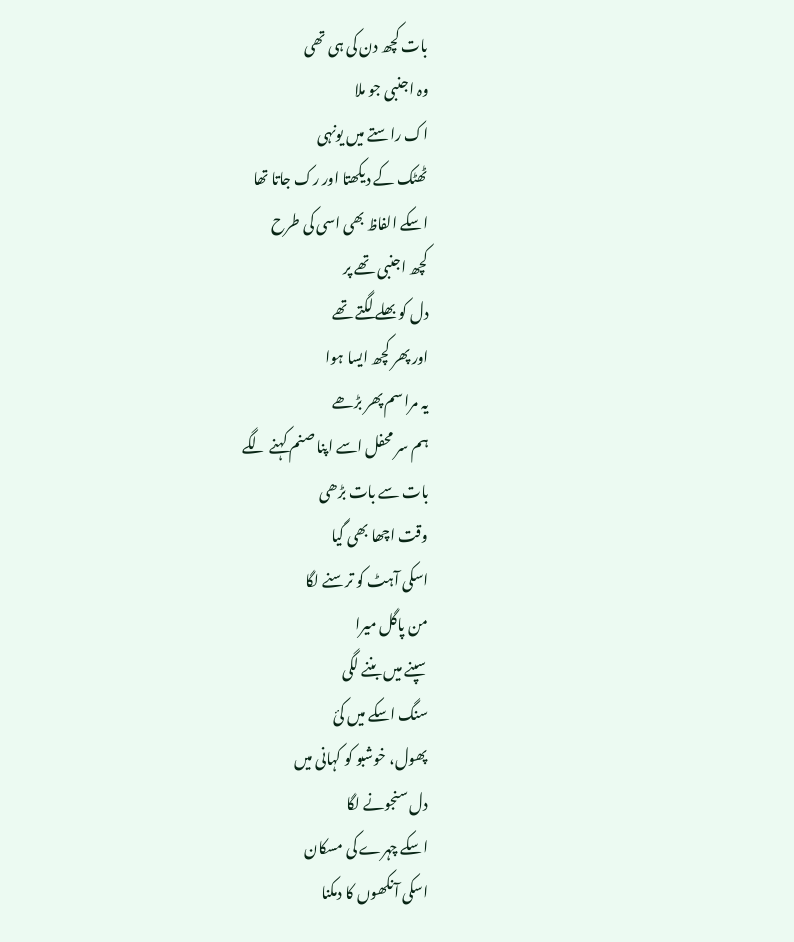بات کچھ دن کی ہی تھی
وہ اجنبی جو ملا
اک راستے میں یونہی
ٹھٹک کے دیکھتا اور رک جاتا تھا
اسکے الفاظ بھی اسی کی طرح
کچھ اجنبی تھے پر
دل کو بھلے لگتے تھے
اور پھر کچھ ایسا ہوا
یہ مراسم پھر بڑھے
ہم سر محفل اسے اپنا صنم کہنے لگے
بات سے بات بڑھی
وقت اچھا بھی گیا
اسکی آہٹ کو ترسنے لگا
من پاگل میرا
سپنے میں بننے لگی
سنگ اسکے میں کئ
پھول، خوشبو کو کہانی میں
دل سنجونے لگا
اسکے چہرے کی مسکان
اسکی آنکھوں کا دمکنا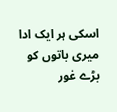اسکی ہر ایک ادا
میری باتوں کو بڑے غور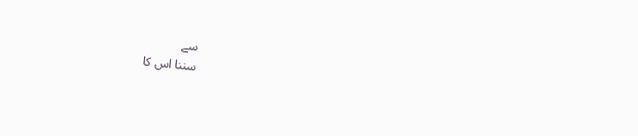سے
سننا اس کا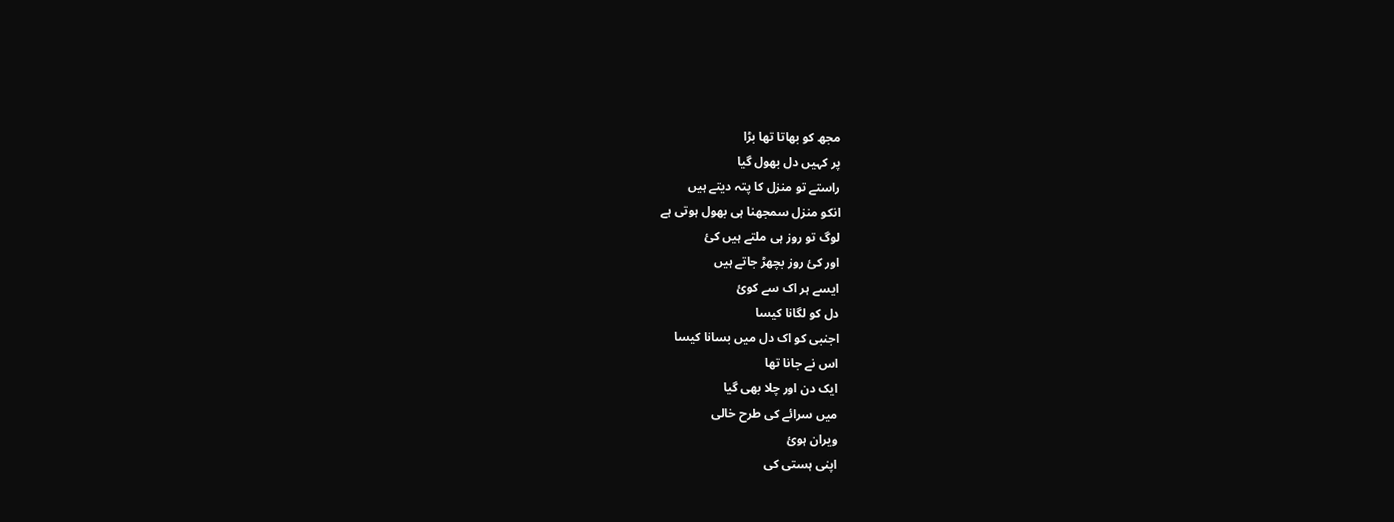مجھ کو بھاتا تھا بڑا
پر کہیں دل بھول گیا
راستے تو منزل کا پتہ دیتے ہیں
انکو منزل سمجھنا ہی بھول ہوتی ہے
لوگ تو روز ہی ملتے ہیں کئ
اور کئ روز بچھڑ جاتے ہیں
ایسے ہر اک سے کوئ
دل کو لگانا کیسا
اجنبی کو اک دل میں بسانا کیسا
اس نے جانا تھا
ایک دن اور چلا بھی گیا
میں سرائے کی طرح خالی
ویران ہوئ
اپنی ہستی کی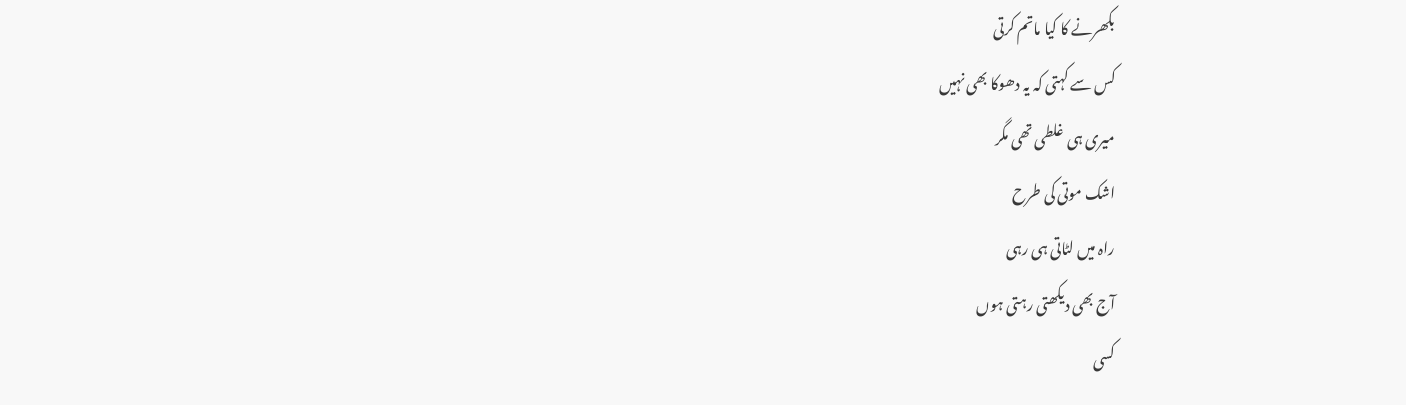بکھرنے کا کیا ماتم کرتی
کس سے کہتی کہ یہ دھوکا بھی نہیں
میری ہی غلطی تھی مگر
اشک موتی کی طرح
راہ میں لٹاتی ہی رہی
آج بھی دیکھتی رہتی ہوں
کسی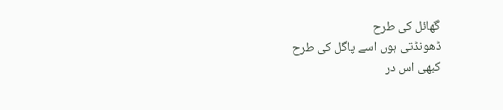گھائل کی طرح
ڈھونڈتی ہوں اسے پاگل کی طرح
کبھی اس در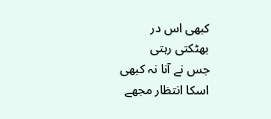کبھی اس در
بھٹکتی رہتی
جس نے آنا نہ کبھی
اسکا انتظار مجھے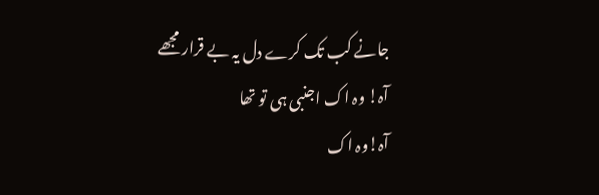جانے کب تک کرے دل یہ بے قرار مجھے
آہ! وہ اک اجنبی ہی تو تھا
آہ!وہ اک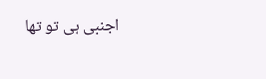اجنبی ہی تو تھا